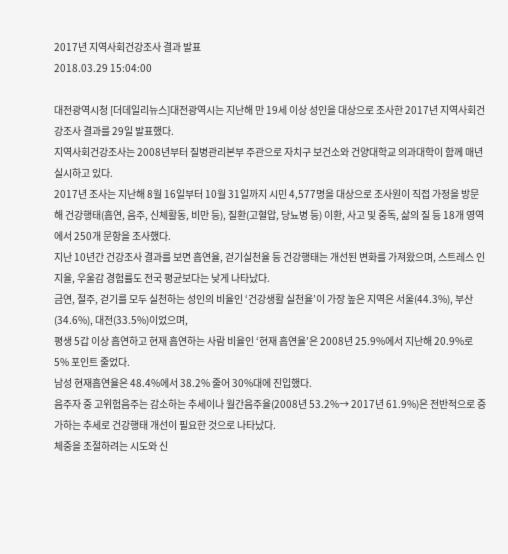2017년 지역사회건강조사 결과 발표
2018.03.29 15:04:00

대전광역시청 [더데일리뉴스]대전광역시는 지난해 만 19세 이상 성인을 대상으로 조사한 2017년 지역사회건강조사 결과를 29일 발표했다.
지역사회건강조사는 2008년부터 질병관리본부 주관으로 자치구 보건소와 건양대학교 의과대학이 함께 매년 실시하고 있다.
2017년 조사는 지난해 8월 16일부터 10월 31일까지 시민 4,577명을 대상으로 조사원이 직접 가정을 방문해 건강행태(흡연, 음주, 신체활동, 비만 등), 질환(고혈압, 당뇨병 등) 이환, 사고 및 중독, 삶의 질 등 18개 영역에서 250개 문항을 조사했다.
지난 10년간 건강조사 결과를 보면 흡연율, 걷기실천율 등 건강행태는 개선된 변화를 가져왔으며, 스트레스 인지율, 우울감 경험률도 전국 평균보다는 낮게 나타났다.
금연, 절주, 걷기를 모두 실천하는 성인의 비율인 ‘건강생활 실천율’이 가장 높은 지역은 서울(44.3%), 부산(34.6%), 대전(33.5%)이었으며,
평생 5갑 이상 흡연하고 현재 흡연하는 사람 비율인 ‘현재 흡연율’은 2008년 25.9%에서 지난해 20.9%로 5% 포인트 줄었다.
남성 현재흡연율은 48.4%에서 38.2% 줄어 30%대에 진입했다.
음주자 중 고위험음주는 감소하는 추세이나 월간음주율(2008년 53.2%→ 2017년 61.9%)은 전반적으로 증가하는 추세로 건강행태 개선이 필요한 것으로 나타났다.
체중을 조절하려는 시도와 신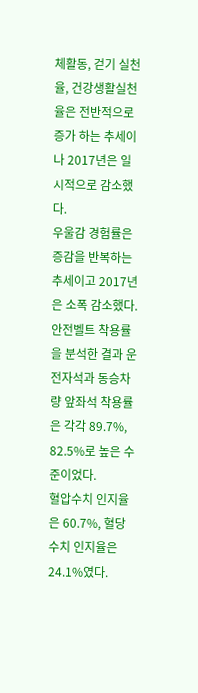체활동, 걷기 실천율, 건강생활실천율은 전반적으로 증가 하는 추세이나 2017년은 일시적으로 감소했다.
우울감 경험률은 증감을 반복하는 추세이고 2017년은 소폭 감소했다.
안전벨트 착용률을 분석한 결과 운전자석과 동승차량 앞좌석 착용률은 각각 89.7%, 82.5%로 높은 수준이었다.
혈압수치 인지율은 60.7%, 혈당수치 인지율은 24.1%였다.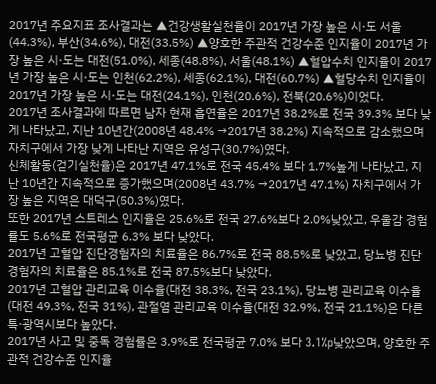2017년 주요지표 조사결과는 ▲건강생활실천율이 2017년 가장 높은 시·도 서울(44.3%), 부산(34.6%), 대전(33.5%) ▲양호한 주관적 건강수준 인지율이 2017년 가장 높은 시·도는 대전(51.0%), 세종(48.8%), 서울(48.1%) ▲혈압수치 인지율이 2017년 가장 높은 시·도는 인천(62.2%), 세종(62.1%), 대전(60.7%) ▲혈당수치 인지율이 2017년 가장 높은 시·도는 대전(24.1%), 인천(20.6%), 전북(20.6%)이었다.
2017년 조사결과에 따르면 남자 현재 흡연율은 2017년 38.2%로 전국 39.3% 보다 낮게 나타났고, 지난 10년간(2008년 48.4% →2017년 38.2%) 지속적으로 감소했으며 자치구에서 가장 낮게 나타난 지역은 유성구(30.7%)였다.
신체활동(걷기실천율)은 2017년 47.1%로 전국 45.4% 보다 1.7%높게 나타났고, 지난 10년간 지속적으로 증가했으며(2008년 43.7% →2017년 47.1%) 자치구에서 가장 높은 지역은 대덕구(50.3%)였다.
또한 2017년 스트레스 인지율은 25.6%로 전국 27.6%보다 2.0%낮았고, 우울감 경험률도 5.6%로 전국평균 6.3% 보다 낮았다.
2017년 고혈압 진단경험자의 치료율은 86.7%로 전국 88.5%로 낮았고, 당뇨병 진단 경험자의 치료율은 85.1%로 전국 87.5%보다 낮았다.
2017년 고혈압 관리교육 이수율(대전 38.3%, 전국 23.1%), 당뇨병 관리교육 이수율(대전 49.3%, 전국 31%), 관절염 관리교육 이수율(대전 32.9%, 전국 21.1%)은 다른 특·광역시보다 높았다.
2017년 사고 및 중독 경험률은 3.9%로 전국평균 7.0% 보다 3.1%p낮았으며, 양호한 주관적 건강수준 인지율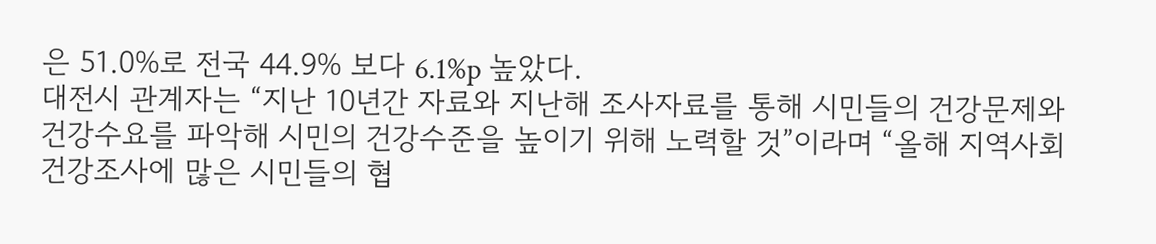은 51.0%로 전국 44.9% 보다 6.1%p 높았다.
대전시 관계자는 “지난 10년간 자료와 지난해 조사자료를 통해 시민들의 건강문제와 건강수요를 파악해 시민의 건강수준을 높이기 위해 노력할 것”이라며 “올해 지역사회건강조사에 많은 시민들의 협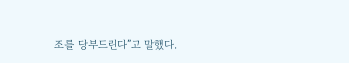조를 당부드린다”고 말했다.